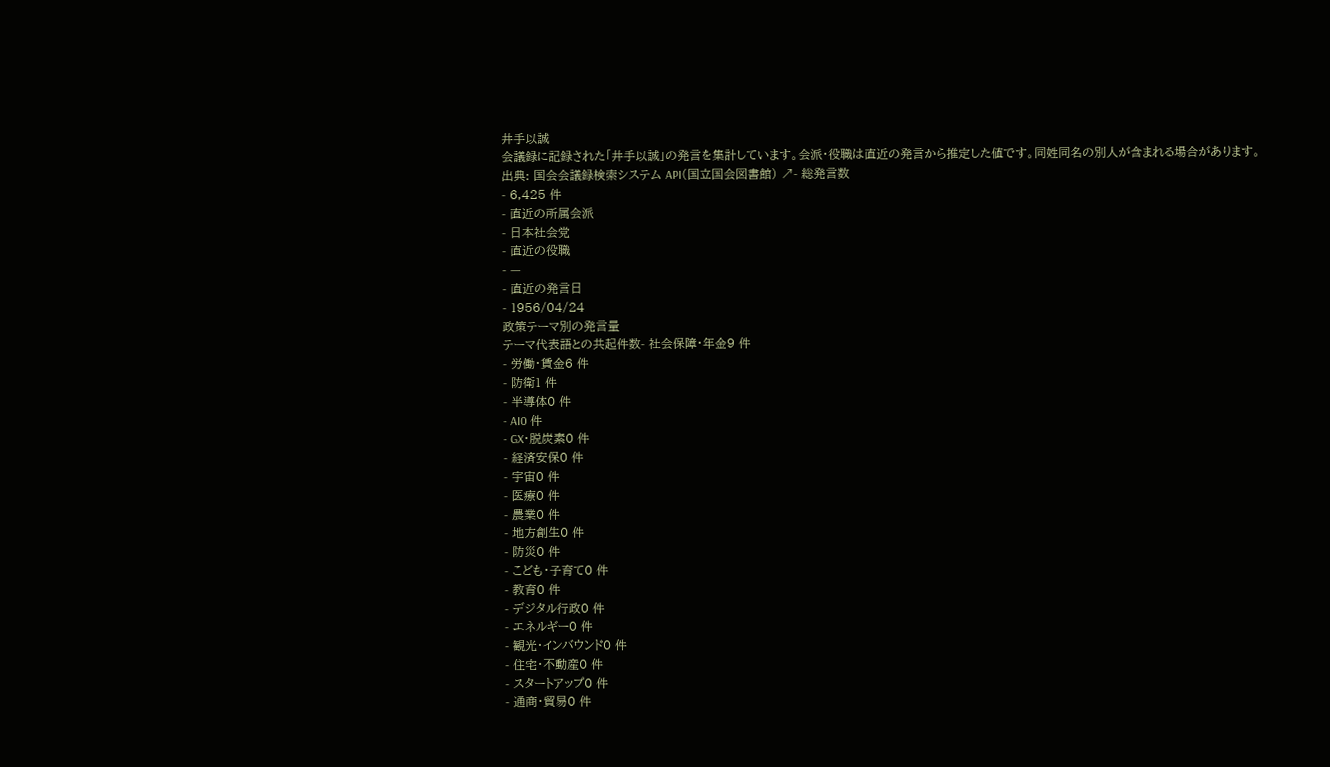井手以誠
会議録に記録された「井手以誠」の発言を集計しています。会派・役職は直近の発言から推定した値です。同姓同名の別人が含まれる場合があります。
出典: 国会会議録検索システム API(国立国会図書館) ↗- 総発言数
- 6,425 件
- 直近の所属会派
- 日本社会党
- 直近の役職
- —
- 直近の発言日
- 1956/04/24
政策テーマ別の発言量
テーマ代表語との共起件数- 社会保障・年金9 件
- 労働・賃金6 件
- 防衛1 件
- 半導体0 件
- AI0 件
- GX・脱炭素0 件
- 経済安保0 件
- 宇宙0 件
- 医療0 件
- 農業0 件
- 地方創生0 件
- 防災0 件
- こども・子育て0 件
- 教育0 件
- デジタル行政0 件
- エネルギー0 件
- 観光・インバウンド0 件
- 住宅・不動産0 件
- スタートアップ0 件
- 通商・貿易0 件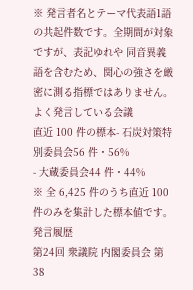※ 発言者名とテーマ代表語1語の共起件数です。全期間が対象ですが、表記ゆれや 同音異義語を含むため、関心の強さを厳密に測る指標ではありません。
よく発言している会議
直近 100 件の標本- 石炭対策特別委員会56 件・56%
- 大蔵委員会44 件・44%
※ 全 6,425 件のうち直近 100 件のみを集計した標本値です。
発言履歴
第24回 衆議院 内閣委員会 第38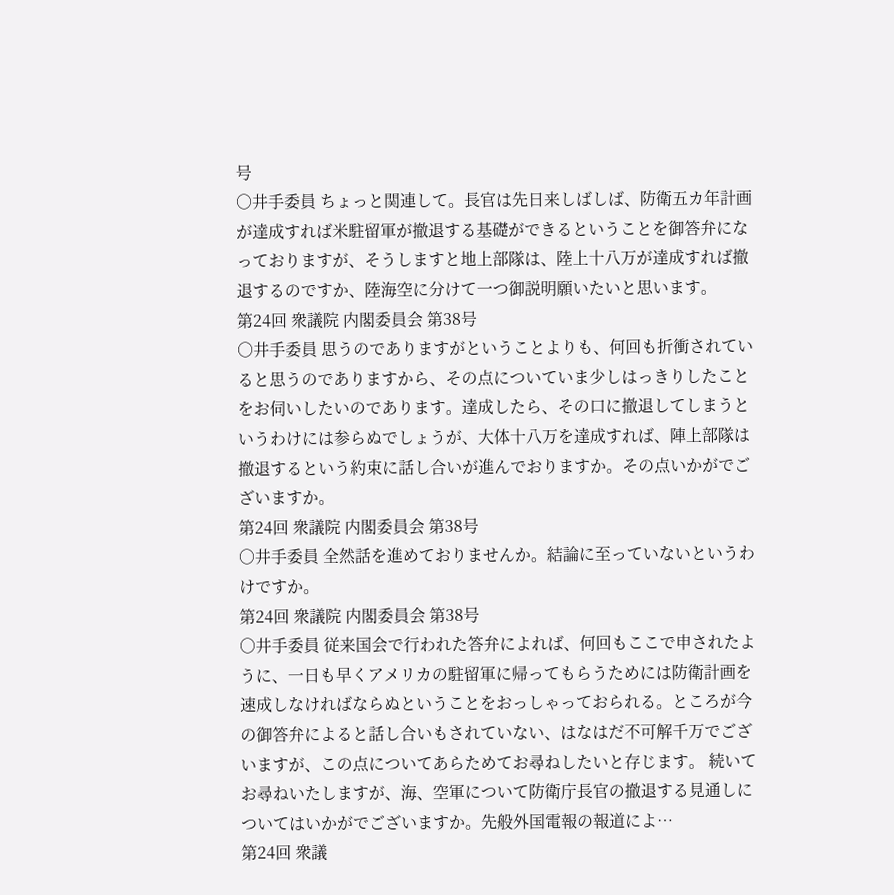号
○井手委員 ちょっと関連して。長官は先日来しばしば、防衛五カ年計画が達成すれば米駐留軍が撤退する基礎ができるということを御答弁になっておりますが、そうしますと地上部隊は、陸上十八万が達成すれば撤退するのですか、陸海空に分けて一つ御説明願いたいと思います。
第24回 衆議院 内閣委員会 第38号
○井手委員 思うのでありますがということよりも、何回も折衝されていると思うのでありますから、その点についていま少しはっきりしたことをお伺いしたいのであります。達成したら、その口に撤退してしまうというわけには参らぬでしょうが、大体十八万を達成すれば、陣上部隊は撤退するという約束に話し合いが進んでおりますか。その点いかがでございますか。
第24回 衆議院 内閣委員会 第38号
○井手委員 全然話を進めておりませんか。結論に至っていないというわけですか。
第24回 衆議院 内閣委員会 第38号
○井手委員 従来国会で行われた答弁によれば、何回もここで申されたように、一日も早くアメリカの駐留軍に帰ってもらうためには防衛計画を速成しなければならぬということをおっしゃっておられる。ところが今の御答弁によると話し合いもされていない、はなはだ不可解千万でございますが、この点についてあらためてお尋ねしたいと存じます。 続いてお尋ねいたしますが、海、空軍について防衛庁長官の撤退する見通しについてはいかがでございますか。先般外国電報の報道によ…
第24回 衆議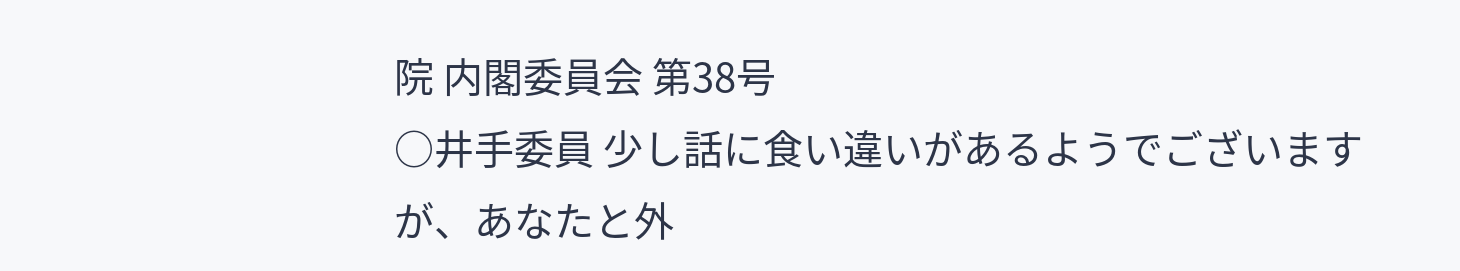院 内閣委員会 第38号
○井手委員 少し話に食い違いがあるようでございますが、あなたと外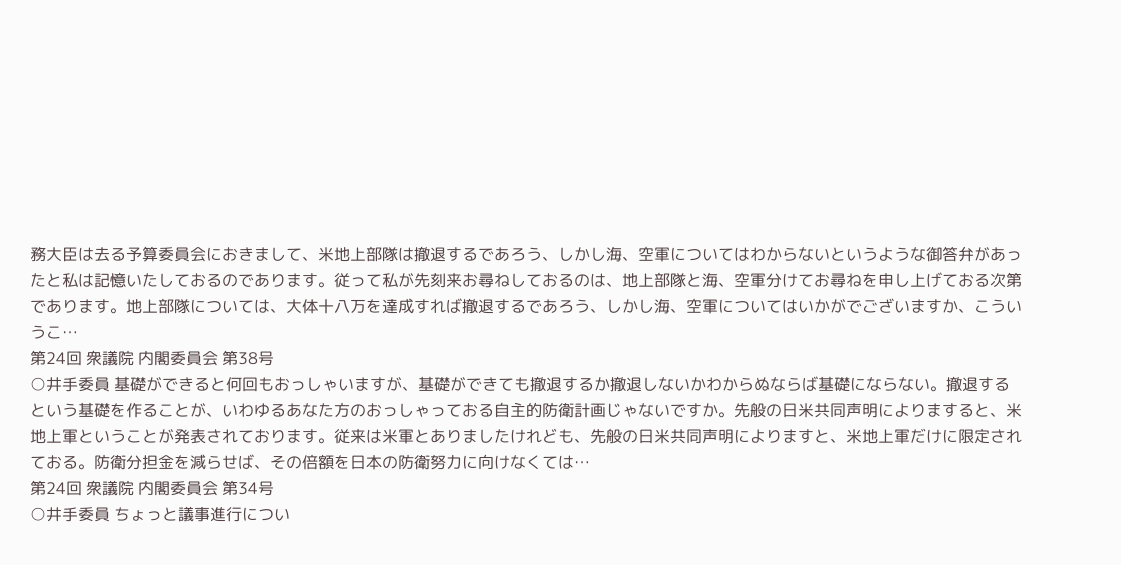務大臣は去る予算委員会におきまして、米地上部隊は撤退するであろう、しかし海、空軍についてはわからないというような御答弁があったと私は記憶いたしておるのであります。従って私が先刻来お尋ねしておるのは、地上部隊と海、空軍分けてお尋ねを申し上げておる次第であります。地上部隊については、大体十八万を達成すれば撤退するであろう、しかし海、空軍についてはいかがでございますか、こういうこ…
第24回 衆議院 内閣委員会 第38号
○井手委員 基礎ができると何回もおっしゃいますが、基礎ができても撤退するか撤退しないかわからぬならば基礎にならない。撤退するという基礎を作ることが、いわゆるあなた方のおっしゃっておる自主的防衛計画じゃないですか。先般の日米共同声明によりますると、米地上軍ということが発表されております。従来は米軍とありましたけれども、先般の日米共同声明によりますと、米地上軍だけに限定されておる。防衛分担金を減らせば、その倍額を日本の防衛努力に向けなくては…
第24回 衆議院 内閣委員会 第34号
○井手委員 ちょっと議事進行につい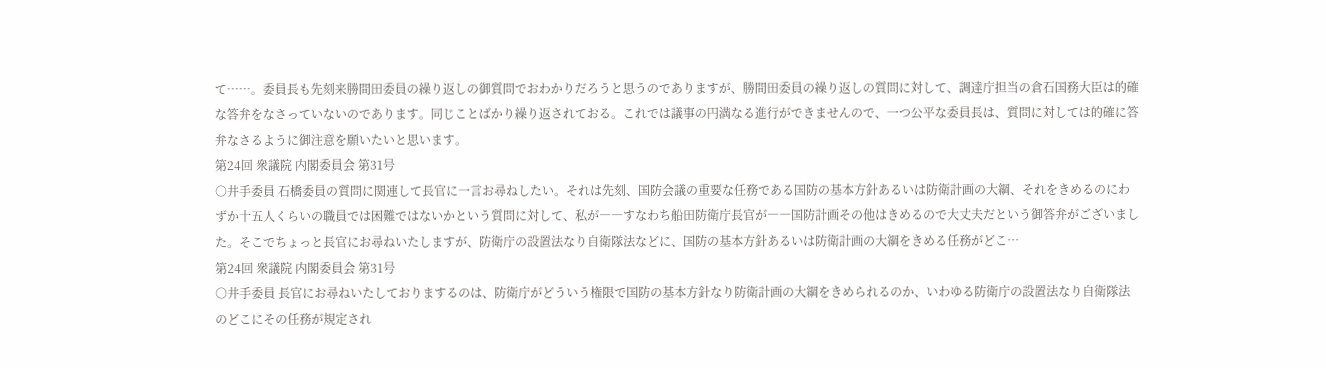て……。委員長も先刻来勝間田委員の繰り返しの御質問でおわかりだろうと思うのでありますが、勝間田委員の繰り返しの質問に対して、調達庁担当の倉石国務大臣は的確な答弁をなさっていないのであります。同じことばかり繰り返されておる。これでは議事の円満なる進行ができませんので、一つ公平な委員長は、質問に対しては的確に答弁なさるように御注意を願いたいと思います。
第24回 衆議院 内閣委員会 第31号
○井手委員 石橋委員の質問に関連して長官に一言お尋ねしたい。それは先刻、国防会議の重要な任務である国防の基本方針あるいは防衛計画の大綱、それをきめるのにわずか十五人くらいの職員では困難ではないかという質問に対して、私が――すなわち船田防衛庁長官が――国防計画その他はきめるので大丈夫だという御答弁がございました。そこでちょっと長官にお尋ねいたしますが、防衛庁の設置法なり自衛隊法などに、国防の基本方針あるいは防衛計画の大綱をきめる任務がどこ…
第24回 衆議院 内閣委員会 第31号
○井手委員 長官にお尋ねいたしておりまするのは、防衛庁がどういう権限で国防の基本方針なり防衛計画の大綱をきめられるのか、いわゆる防衛庁の設置法なり自衛隊法のどこにその任務が規定され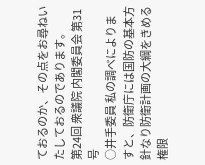ておるのか、その点をお尋ねいたしておるのであります。
第24回 衆議院 内閣委員会 第31号
○井手委員 私の調べによりますと、防衛庁には国防の基本方針なり防衛計画の大綱をきめる権限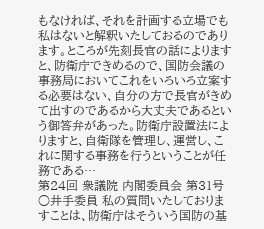もなければ、それを計画する立場でも私はないと解釈いたしておるのであります。ところが先刻長官の話によりますと、防衛庁できめるので、国防会議の事務局においてこれをいろいろ立案する必要はない、自分の方で長官がきめて出すのであるから大丈夫であるという御答弁があった。防衛庁設置法によりますと、自衛隊を管理し、運営し、これに関する事務を行うということが任務である…
第24回 衆議院 内閣委員会 第31号
○井手委員 私の質問いたしておりますことは、防衛庁はそういう国防の基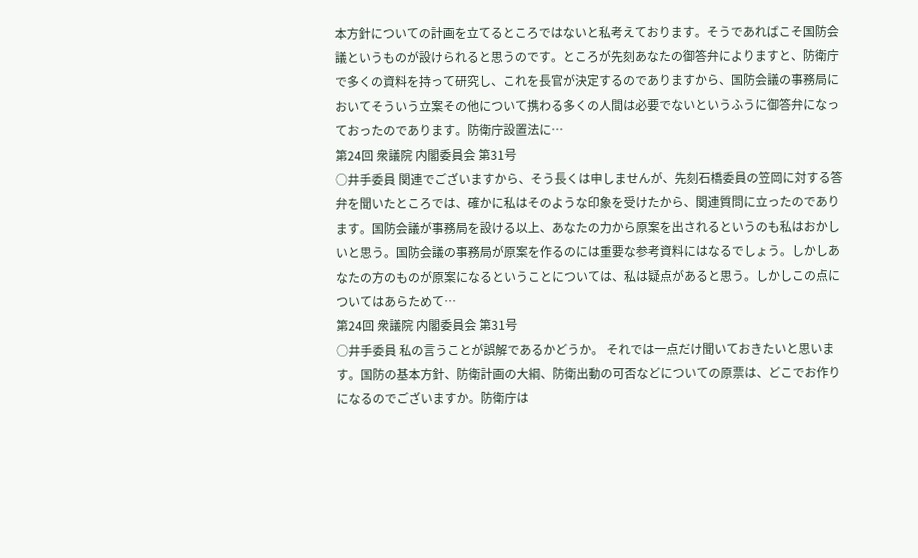本方針についての計画を立てるところではないと私考えております。そうであればこそ国防会議というものが設けられると思うのです。ところが先刻あなたの御答弁によりますと、防衛庁で多くの資料を持って研究し、これを長官が決定するのでありますから、国防会議の事務局においてそういう立案その他について携わる多くの人間は必要でないというふうに御答弁になっておったのであります。防衛庁設置法に…
第24回 衆議院 内閣委員会 第31号
○井手委員 関連でございますから、そう長くは申しませんが、先刻石橋委員の笠岡に対する答弁を聞いたところでは、確かに私はそのような印象を受けたから、関連質問に立ったのであります。国防会議が事務局を設ける以上、あなたの力から原案を出されるというのも私はおかしいと思う。国防会議の事務局が原案を作るのには重要な参考資料にはなるでしょう。しかしあなたの方のものが原案になるということについては、私は疑点があると思う。しかしこの点についてはあらためて…
第24回 衆議院 内閣委員会 第31号
○井手委員 私の言うことが誤解であるかどうか。 それでは一点だけ聞いておきたいと思います。国防の基本方針、防衛計画の大綱、防衛出動の可否などについての原票は、どこでお作りになるのでございますか。防衛庁は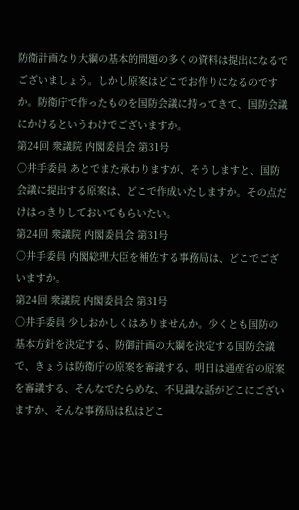防衛計画なり大綱の基本的問題の多くの資料は提出になるでございましょう。しかし原案はどこでお作りになるのですか。防衛庁で作ったものを国防会議に持ってきて、国防会議にかけるというわけでございますか。
第24回 衆議院 内閣委員会 第31号
○井手委員 あとでまた承わりますが、そうしますと、国防会議に提出する原案は、どこで作成いたしますか。その点だけはっきりしておいてもらいたい。
第24回 衆議院 内閣委員会 第31号
○井手委員 内閣総理大臣を補佐する事務局は、どこでございますか。
第24回 衆議院 内閣委員会 第31号
○井手委員 少しおかしくはありませんか。少くとも国防の基本方針を決定する、防御計画の大綱を決定する国防会議で、きょうは防衛庁の原案を審議する、明日は通産省の原案を審議する、そんなでたらめな、不見識な話がどこにございますか、そんな事務局は私はどこ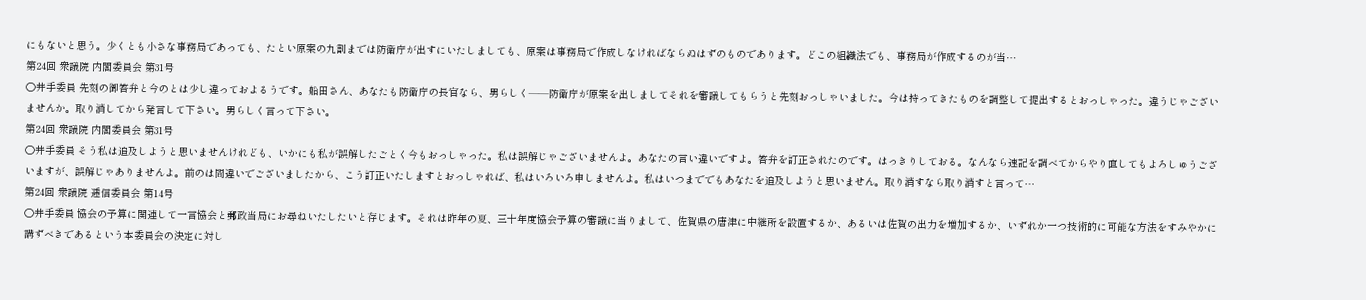にもないと思う。少くとも小さな事務局であっても、たとい原案の九割までは防衛庁が出すにいたしましても、原案は事務局で作成しなければならぬはずのものであります。どこの組織法でも、事務局が作成するのが当…
第24回 衆議院 内閣委員会 第31号
○井手委員 先刻の御答弁と今のとは少し違っておよるうです。船田さん、あなたも防衛庁の長官なら、男らしく――防衛庁が原案を出しましてそれを審議してもらうと先刻おっしゃいました。今は持ってきたものを調整して提出するとおっしゃった。違うじゃございませんか。取り消してから発言して下さい。男らしく言って下さい。
第24回 衆議院 内閣委員会 第31号
○井手委員 そう私は追及しようと思いませんけれども、いかにも私が誤解したごとく今もおっしゃった。私は誤解じゃございませんよ。あなたの言い違いですよ。答弁を訂正されたのです。はっきりしておる。なんなら速記を調べてからやり直してもよろしゅうございますが、誤解じゃありませんよ。前のは間違いでございましたから、こう訂正いたしますとおっしゃれば、私はいろいろ申しませんよ。私はいつまででもあなたを追及しようと思いません。取り消すなら取り消すと言って…
第24回 衆議院 逓信委員会 第14号
○井手委員 協会の予算に関連して一言協会と郵政当局にお尋ねいたしたいと存じます。それは昨年の夏、三十年度協会予算の審議に当りまして、佐賀県の唐津に中継所を設置するか、あるいは佐賀の出力を増加するか、いずれか一つ技術的に可能な方法をすみやかに講ずべきであるという本委員会の決定に対し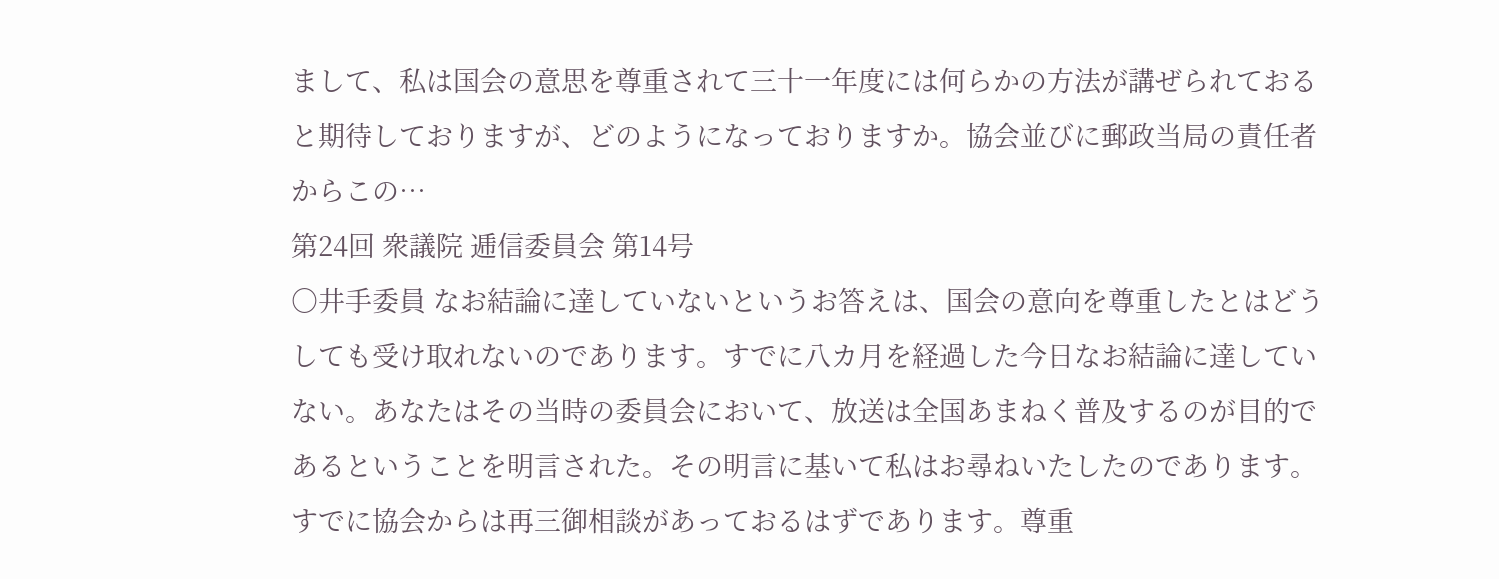まして、私は国会の意思を尊重されて三十一年度には何らかの方法が講ぜられておると期待しておりますが、どのようになっておりますか。協会並びに郵政当局の責任者からこの…
第24回 衆議院 逓信委員会 第14号
○井手委員 なお結論に達していないというお答えは、国会の意向を尊重したとはどうしても受け取れないのであります。すでに八カ月を経過した今日なお結論に達していない。あなたはその当時の委員会において、放送は全国あまねく普及するのが目的であるということを明言された。その明言に基いて私はお尋ねいたしたのであります。すでに協会からは再三御相談があっておるはずであります。尊重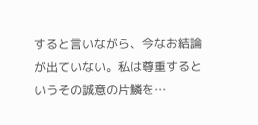すると言いながら、今なお結論が出ていない。私は尊重するというその誠意の片鱗を…